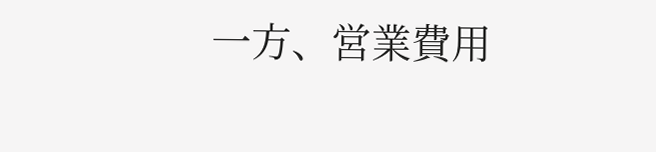一方、営業費用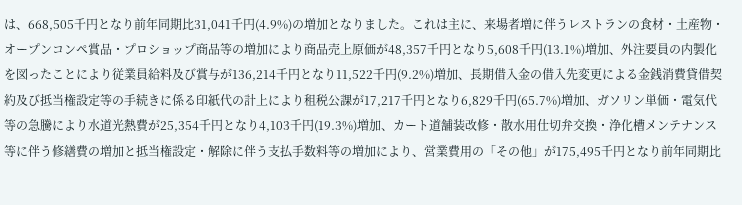は、668,505千円となり前年同期比31,041千円(4.9%)の増加となりました。これは主に、来場者増に伴うレストランの食材・土産物・オープンコンペ賞品・プロショップ商品等の増加により商品売上原価が48,357千円となり5,608千円(13.1%)増加、外注要員の内製化を図ったことにより従業員給料及び賞与が136,214千円となり11,522千円(9.2%)増加、長期借入金の借入先変更による金銭消費貸借契約及び抵当権設定等の手続きに係る印紙代の計上により租税公課が17,217千円となり6,829千円(65.7%)増加、ガソリン単価・電気代等の急騰により水道光熱費が25,354千円となり4,103千円(19.3%)増加、カート道舗装改修・散水用仕切弁交換・浄化槽メンテナンス等に伴う修繕費の増加と抵当権設定・解除に伴う支払手数料等の増加により、営業費用の「その他」が175,495千円となり前年同期比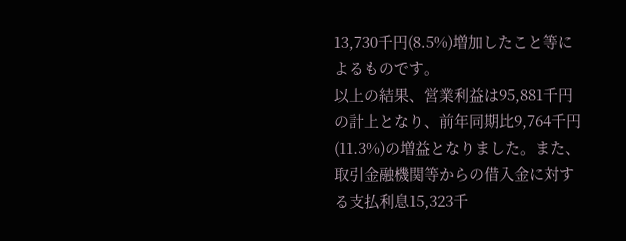13,730千円(8.5%)増加したこと等によるものです。
以上の結果、営業利益は95,881千円の計上となり、前年同期比9,764千円(11.3%)の増益となりました。また、取引金融機関等からの借入金に対する支払利息15,323千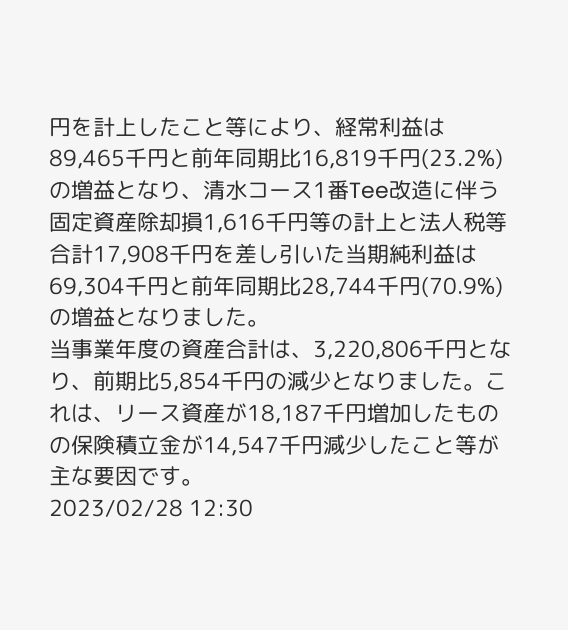円を計上したこと等により、経常利益は89,465千円と前年同期比16,819千円(23.2%)の増益となり、清水コース1番Tee改造に伴う固定資産除却損1,616千円等の計上と法人税等合計17,908千円を差し引いた当期純利益は69,304千円と前年同期比28,744千円(70.9%)の増益となりました。
当事業年度の資産合計は、3,220,806千円となり、前期比5,854千円の減少となりました。これは、リース資産が18,187千円増加したものの保険積立金が14,547千円減少したこと等が主な要因です。
2023/02/28 12:30